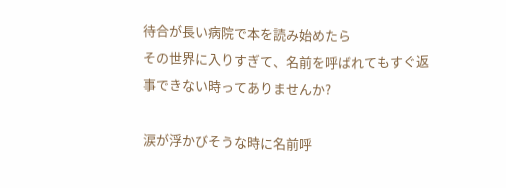待合が長い病院で本を読み始めたら
その世界に入りすぎて、名前を呼ばれてもすぐ返事できない時ってありませんか?

涙が浮かびそうな時に名前呼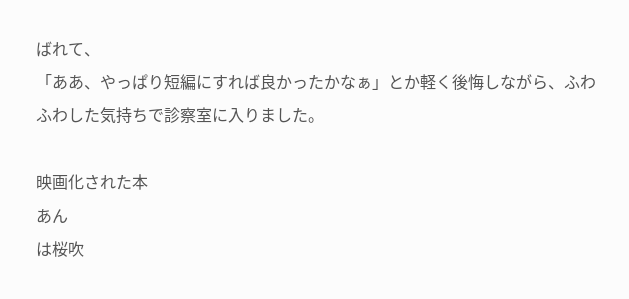ばれて、
「ああ、やっぱり短編にすれば良かったかなぁ」とか軽く後悔しながら、ふわふわした気持ちで診察室に入りました。

映画化された本
あん
は桜吹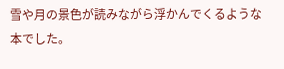雪や月の景色が読みながら浮かんでくるような本でした。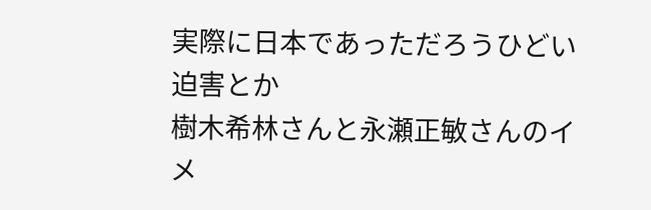実際に日本であっただろうひどい迫害とか
樹木希林さんと永瀬正敏さんのイメ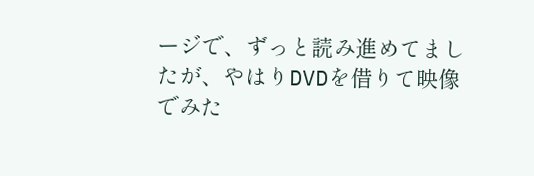ージで、ずっと読み進めてましたが、やはりDVDを借りて映像でみた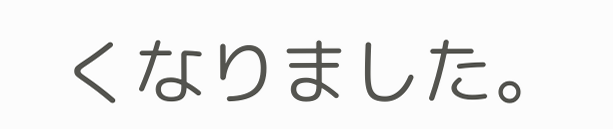くなりました。